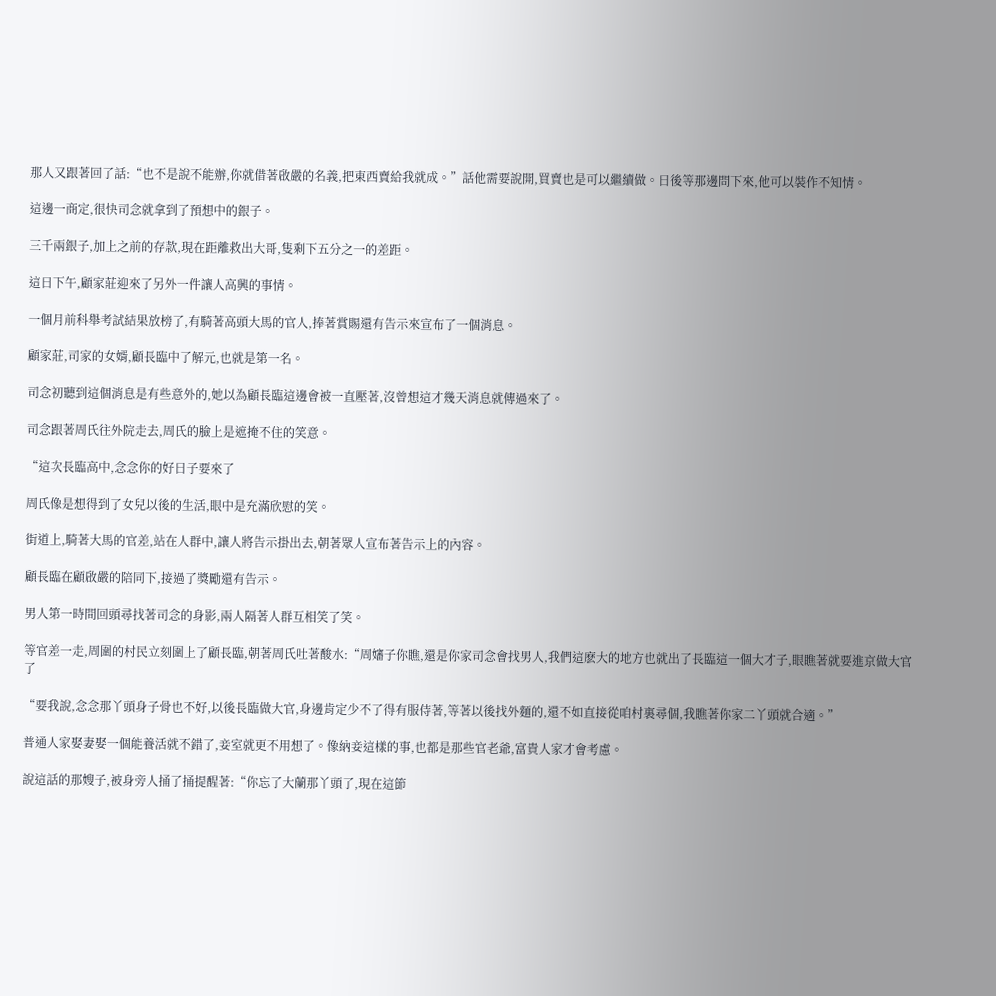那人又跟著回了話:“也不是說不能辦,你就借著啟嚴的名義,把東西賣給我就成。”話他需要說開,買賣也是可以繼續做。日後等那邊問下來,他可以裝作不知情。

這邊一商定,很快司念就拿到了預想中的銀子。

三千兩銀子,加上之前的存款,現在距離救出大哥,隻剩下五分之一的差距。

這日下午,顧家莊迎來了另外一件讓人高興的事情。

一個月前科舉考試結果放榜了,有騎著高頭大馬的官人,捧著賞賜還有告示來宣布了一個消息。

顧家莊,司家的女婿,顧長臨中了解元,也就是第一名。

司念初聽到這個消息是有些意外的,她以為顧長臨這邊會被一直壓著,沒曾想這才幾天消息就傳過來了。

司念跟著周氏往外院走去,周氏的臉上是遮掩不住的笑意。

“這次長臨高中,念念你的好日子要來了

周氏像是想得到了女兒以後的生活,眼中是充滿欣慰的笑。

街道上,騎著大馬的官差,站在人群中,讓人將告示掛出去,朝著眾人宣布著告示上的內容。

顧長臨在顧啟嚴的陪同下,接過了獎勵還有告示。

男人第一時間回頭尋找著司念的身影,兩人隔著人群互相笑了笑。

等官差一走,周圍的村民立刻圍上了顧長臨,朝著周氏吐著酸水:“周嬸子你瞧,還是你家司念會找男人,我們這麽大的地方也就出了長臨這一個大才子,眼瞧著就要進京做大官了

“要我說,念念那丫頭身子骨也不好,以後長臨做大官,身邊肯定少不了得有服侍著,等著以後找外麵的,還不如直接從咱村裏尋個,我瞧著你家二丫頭就合適。”

普通人家娶妻娶一個能養活就不錯了,妾室就更不用想了。像納妾這樣的事,也都是那些官老爺,富貴人家才會考慮。

說這話的那嫂子,被身旁人捅了捅提醒著:“你忘了大蘭那丫頭了,現在這節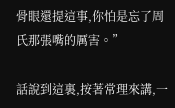骨眼還提這事,你怕是忘了周氏那張嘴的厲害。”

話說到這裏,按著常理來講,一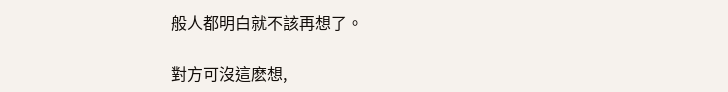般人都明白就不該再想了。

對方可沒這麽想,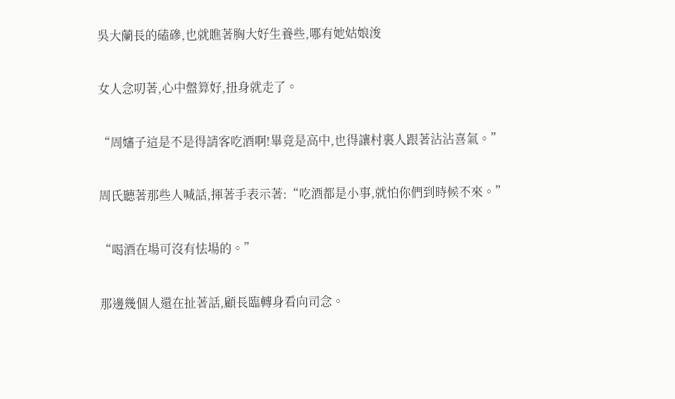吳大蘭長的磕磣,也就瞧著胸大好生養些,哪有她姑娘浚

女人念叨著,心中盤算好,扭身就走了。

“周嬸子這是不是得請客吃酒啊!畢竟是高中,也得讓村裏人跟著沾沾喜氣。”

周氏聽著那些人喊話,揮著手表示著:“吃酒都是小事,就怕你們到時候不來。”

“喝酒在場可沒有怯場的。”

那邊幾個人還在扯著話,顧長臨轉身看向司念。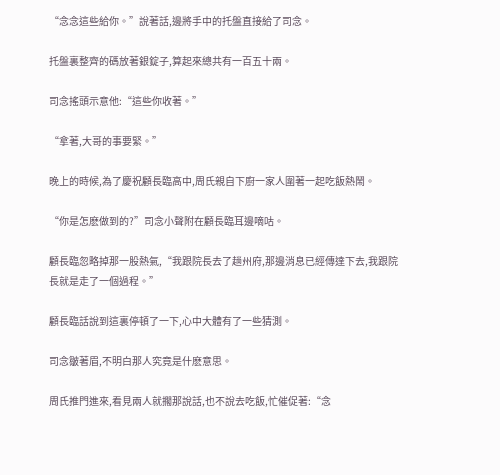“念念這些給你。”說著話,邊將手中的托盤直接給了司念。

托盤裏整齊的碼放著銀錠子,算起來總共有一百五十兩。

司念搖頭示意他:“這些你收著。”

“拿著,大哥的事要緊。”

晚上的時候,為了慶祝顧長臨高中,周氏親自下廚一家人圍著一起吃飯熱鬧。

“你是怎麽做到的?”司念小聲附在顧長臨耳邊嘀咕。

顧長臨忽略掉那一股熱氣,“我跟院長去了趟州府,那邊消息已經傳達下去,我跟院長就是走了一個過程。”

顧長臨話說到這裏停頓了一下,心中大體有了一些猜測。

司念皺著眉,不明白那人究竟是什麽意思。

周氏推門進來,看見兩人就擱那說話,也不說去吃飯,忙催促著:“念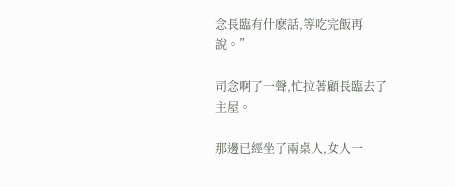念長臨有什麽話,等吃完飯再說。”

司念啊了一聲,忙拉著顧長臨去了主屋。

那邊已經坐了兩桌人,女人一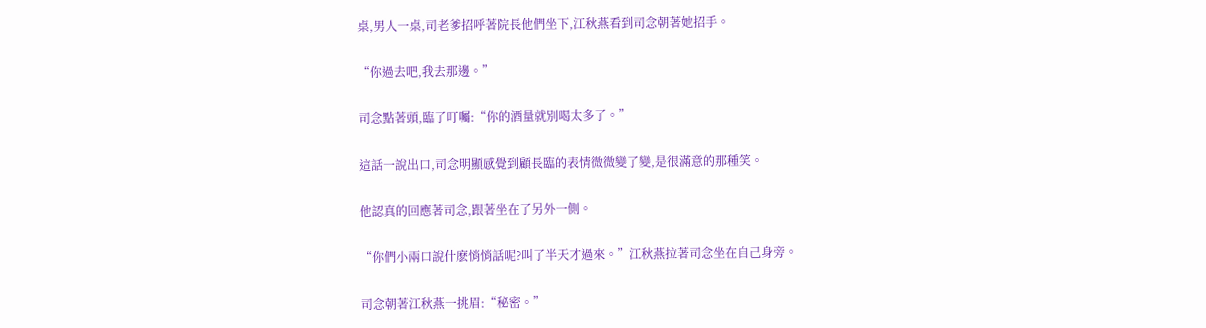桌,男人一桌,司老爹招呼著院長他們坐下,江秋燕看到司念朝著她招手。

“你過去吧,我去那邊。”

司念點著頭,臨了叮囑:“你的酒量就別喝太多了。”

這話一說出口,司念明顯感覺到顧長臨的表情微微變了變,是很滿意的那種笑。

他認真的回應著司念,跟著坐在了另外一側。

“你們小兩口說什麽悄悄話呢?叫了半天才過來。”江秋燕拉著司念坐在自己身旁。

司念朝著江秋燕一挑眉:“秘密。”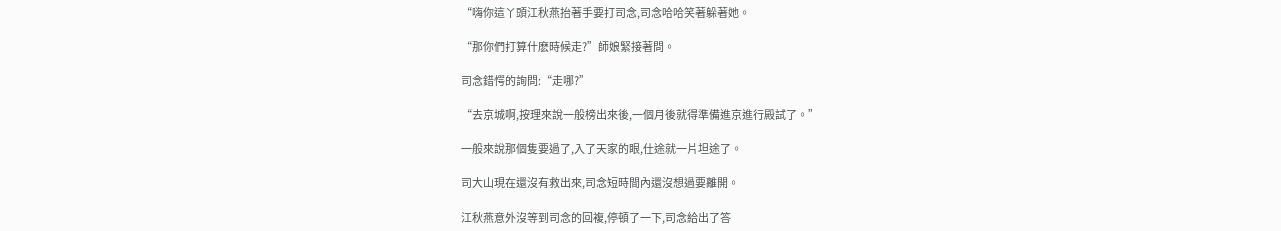“嗨你這丫頭江秋燕抬著手要打司念,司念哈哈笑著躲著她。

“那你們打算什麽時候走?”師娘緊接著問。

司念錯愕的詢問:“走哪?”

“去京城啊,按理來說一般榜出來後,一個月後就得準備進京進行殿試了。”

一般來說那個隻要過了,入了天家的眼,仕途就一片坦途了。

司大山現在還沒有救出來,司念短時間內還沒想過要離開。

江秋燕意外沒等到司念的回複,停頓了一下,司念給出了答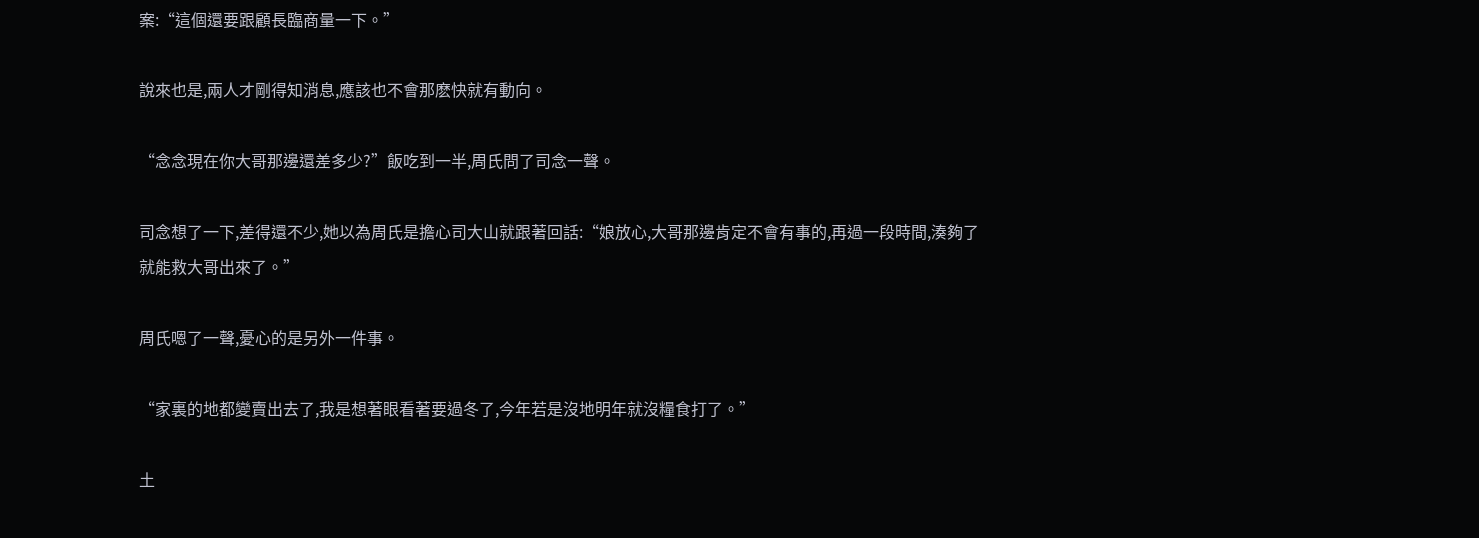案:“這個還要跟顧長臨商量一下。”

說來也是,兩人才剛得知消息,應該也不會那麽快就有動向。

“念念現在你大哥那邊還差多少?”飯吃到一半,周氏問了司念一聲。

司念想了一下,差得還不少,她以為周氏是擔心司大山就跟著回話:“娘放心,大哥那邊肯定不會有事的,再過一段時間,湊夠了就能救大哥出來了。”

周氏嗯了一聲,憂心的是另外一件事。

“家裏的地都變賣出去了,我是想著眼看著要過冬了,今年若是沒地明年就沒糧食打了。”

土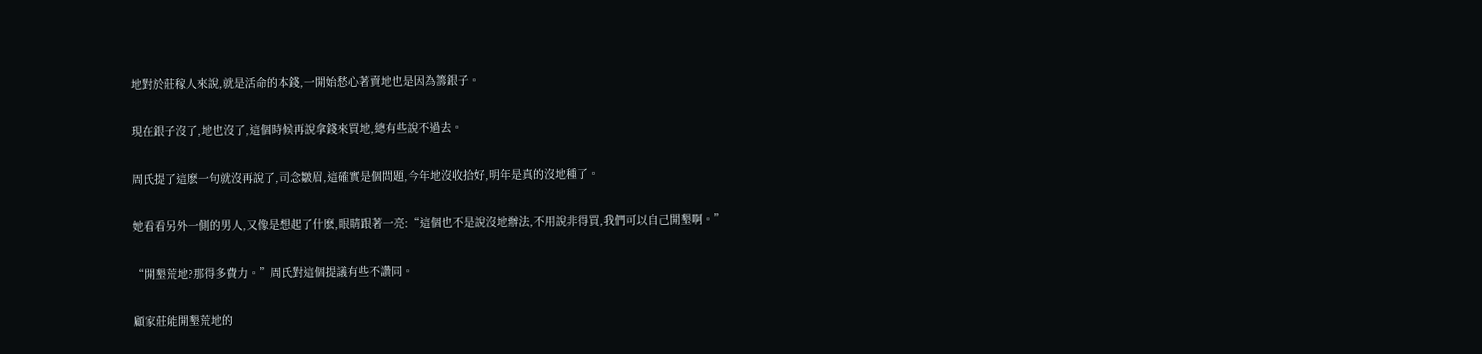地對於莊稼人來說,就是活命的本錢,一開始愁心著賣地也是因為籌銀子。

現在銀子沒了,地也沒了,這個時候再說拿錢來買地,總有些說不過去。

周氏提了這麽一句就沒再說了,司念皺眉,這確實是個問題,今年地沒收拾好,明年是真的沒地種了。

她看看另外一側的男人,又像是想起了什麽,眼睛跟著一亮:“這個也不是說沒地辦法,不用說非得買,我們可以自己開墾啊。”

“開墾荒地?那得多費力。”周氏對這個提議有些不讚同。

顧家莊能開墾荒地的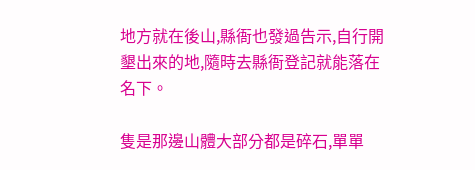地方就在後山,縣衙也發過告示,自行開墾出來的地,隨時去縣衙登記就能落在名下。

隻是那邊山體大部分都是碎石,單單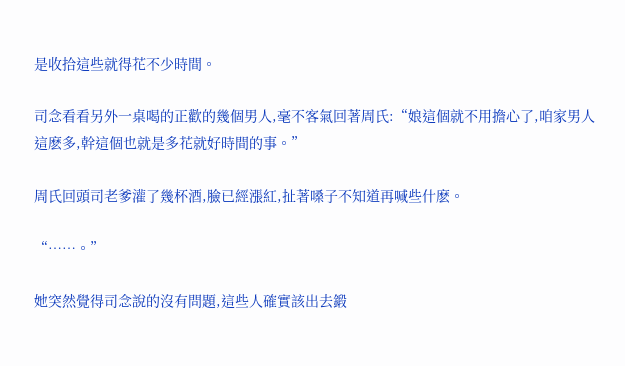是收拾這些就得花不少時間。

司念看看另外一桌喝的正歡的幾個男人,毫不客氣回著周氏:“娘這個就不用擔心了,咱家男人這麽多,幹這個也就是多花就好時間的事。”

周氏回頭司老爹灌了幾杯酒,臉已經漲紅,扯著嗓子不知道再喊些什麽。

“……。”

她突然覺得司念說的沒有問題,這些人確實該出去鍛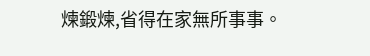煉鍛煉,省得在家無所事事。